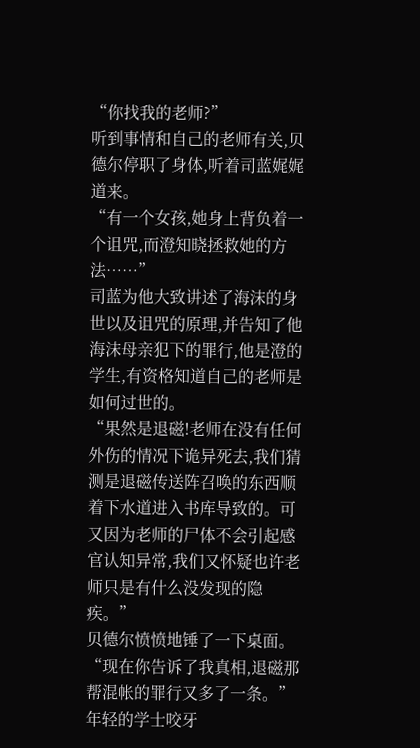“你找我的老师?”
听到事情和自己的老师有关,贝德尔停职了身体,听着司蓝娓娓道来。
“有一个女孩,她身上背负着一个诅咒,而澄知晓拯救她的方法……”
司蓝为他大致讲述了海沫的身世以及诅咒的原理,并告知了他海沫母亲犯下的罪行,他是澄的学生,有资格知道自己的老师是如何过世的。
“果然是退磁!老师在没有任何外伤的情况下诡异死去,我们猜测是退磁传送阵召唤的东西顺着下水道进入书库导致的。可又因为老师的尸体不会引起感官认知异常,我们又怀疑也许老师只是有什么没发现的隐疾。”
贝德尔愤愤地锤了一下桌面。
“现在你告诉了我真相,退磁那帮混帐的罪行又多了一条。”
年轻的学士咬牙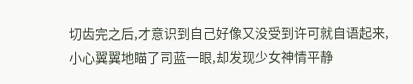切齿完之后,才意识到自己好像又没受到许可就自语起来,小心翼翼地瞄了司蓝一眼,却发现少女神情平静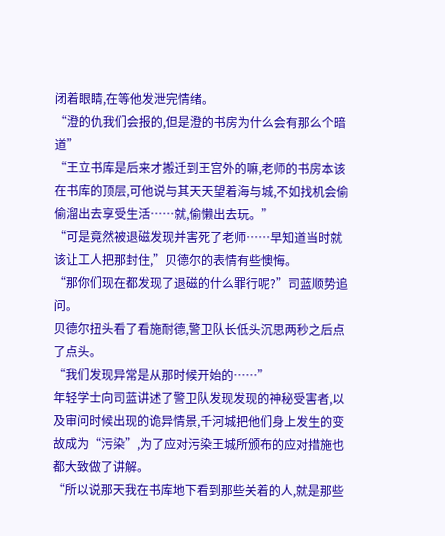闭着眼睛,在等他发泄完情绪。
“澄的仇我们会报的,但是澄的书房为什么会有那么个暗道”
“王立书库是后来才搬迁到王宫外的嘛,老师的书房本该在书库的顶层,可他说与其天天望着海与城,不如找机会偷偷溜出去享受生活……就,偷懒出去玩。”
“可是竟然被退磁发现并害死了老师……早知道当时就该让工人把那封住,”贝德尔的表情有些懊悔。
“那你们现在都发现了退磁的什么罪行呢?”司蓝顺势追问。
贝德尔扭头看了看施耐德,警卫队长低头沉思两秒之后点了点头。
“我们发现异常是从那时候开始的……”
年轻学士向司蓝讲述了警卫队发现发现的神秘受害者,以及审问时候出现的诡异情景,千河城把他们身上发生的变故成为“污染”,为了应对污染王城所颁布的应对措施也都大致做了讲解。
“所以说那天我在书库地下看到那些关着的人,就是那些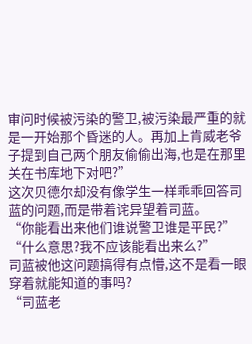审问时候被污染的警卫,被污染最严重的就是一开始那个昏迷的人。再加上肯威老爷子提到自己两个朋友偷偷出海,也是在那里关在书库地下对吧?”
这次贝德尔却没有像学生一样乖乖回答司蓝的问题,而是带着诧异望着司蓝。
“你能看出来他们谁说警卫谁是平民?”
“什么意思?我不应该能看出来么?”
司蓝被他这问题搞得有点懵,这不是看一眼穿着就能知道的事吗?
“司蓝老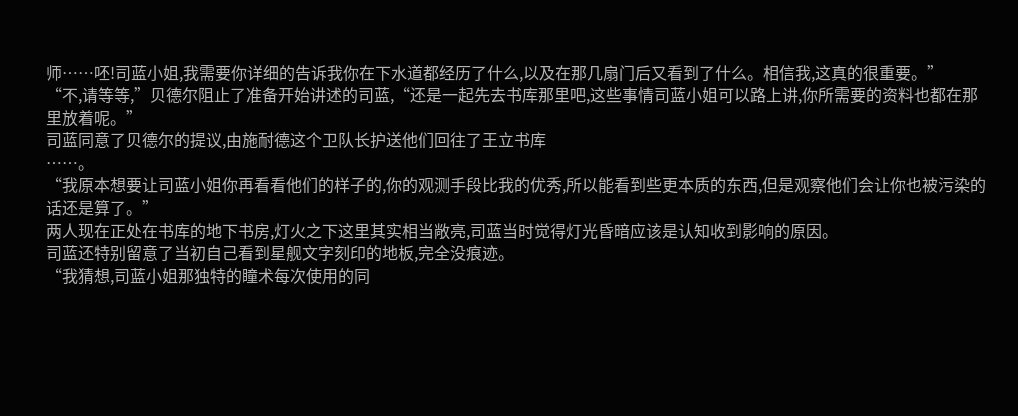师……呸!司蓝小姐,我需要你详细的告诉我你在下水道都经历了什么,以及在那几扇门后又看到了什么。相信我,这真的很重要。”
“不,请等等,”贝德尔阻止了准备开始讲述的司蓝,“还是一起先去书库那里吧,这些事情司蓝小姐可以路上讲,你所需要的资料也都在那里放着呢。”
司蓝同意了贝德尔的提议,由施耐德这个卫队长护送他们回往了王立书库
……。
“我原本想要让司蓝小姐你再看看他们的样子的,你的观测手段比我的优秀,所以能看到些更本质的东西,但是观察他们会让你也被污染的话还是算了。”
两人现在正处在书库的地下书房,灯火之下这里其实相当敞亮,司蓝当时觉得灯光昏暗应该是认知收到影响的原因。
司蓝还特别留意了当初自己看到星舰文字刻印的地板,完全没痕迹。
“我猜想,司蓝小姐那独特的瞳术每次使用的同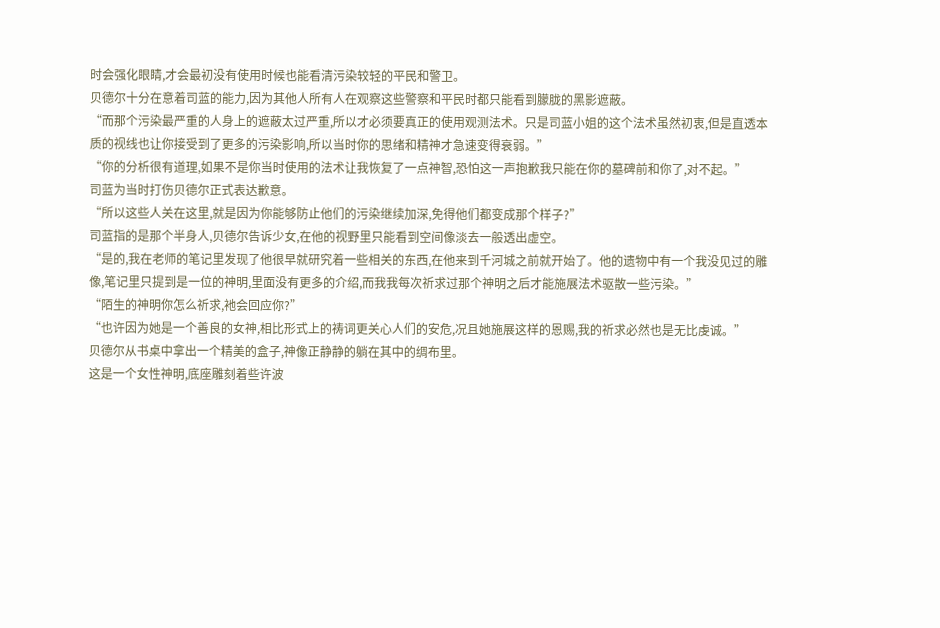时会强化眼睛,才会最初没有使用时候也能看清污染较轻的平民和警卫。
贝德尔十分在意着司蓝的能力,因为其他人所有人在观察这些警察和平民时都只能看到朦胧的黑影遮蔽。
“而那个污染最严重的人身上的遮蔽太过严重,所以才必须要真正的使用观测法术。只是司蓝小姐的这个法术虽然初衷,但是直透本质的视线也让你接受到了更多的污染影响,所以当时你的思绪和精神才急速变得衰弱。”
“你的分析很有道理,如果不是你当时使用的法术让我恢复了一点神智,恐怕这一声抱歉我只能在你的墓碑前和你了,对不起。”
司蓝为当时打伤贝德尔正式表达歉意。
“所以这些人关在这里,就是因为你能够防止他们的污染继续加深,免得他们都变成那个样子?”
司蓝指的是那个半身人,贝德尔告诉少女,在他的视野里只能看到空间像淡去一般透出虚空。
“是的,我在老师的笔记里发现了他很早就研究着一些相关的东西,在他来到千河城之前就开始了。他的遗物中有一个我没见过的雕像,笔记里只提到是一位的神明,里面没有更多的介绍,而我我每次祈求过那个神明之后才能施展法术驱散一些污染。”
“陌生的神明你怎么祈求,衪会回应你?”
“也许因为她是一个善良的女神,相比形式上的祷词更关心人们的安危,况且她施展这样的恩赐,我的祈求必然也是无比虔诚。”
贝德尔从书桌中拿出一个精美的盒子,神像正静静的躺在其中的绸布里。
这是一个女性神明,底座雕刻着些许波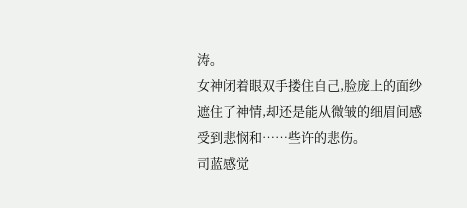涛。
女神闭着眼双手搂住自己,脸庞上的面纱遮住了神情,却还是能从微皱的细眉间感受到悲悯和……些许的悲伤。
司蓝感觉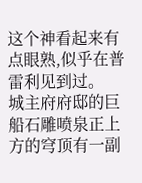这个神看起来有点眼熟,似乎在普雷利见到过。
城主府府邸的巨船石雕喷泉正上方的穹顶有一副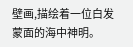壁画,描绘着一位白发蒙面的海中神明。